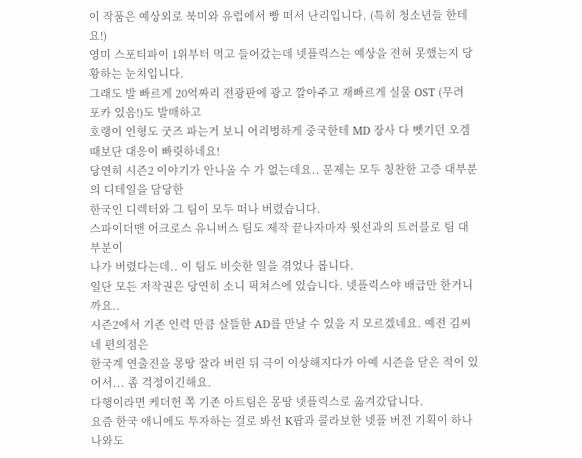이 작품은 예상외로 북미와 유럽에서 빵 떠서 난리입니다. (특히 청소년들 한테요!)
영미 스포티파이 1위부터 먹고 들어갔는데 넷플릭스는 예상을 전혀 못했는지 당황하는 눈치입니다.
그래도 발 빠르게 20억짜리 전광판에 광고 깔아주고 재빠르게 실물 OST (무려 포카 있음!)도 발매하고
호랭이 인형도 굿즈 파는거 보니 어리벙하게 중국한테 MD 장사 다 뺏기던 오겜 때보단 대응이 빠릿하네요!
당연히 시즌2 이야기가 안나올 수 가 없는데요.. 문제는 모두 칭찬한 고증 대부분의 디테일을 담당한
한국인 디렉터와 그 팀이 모두 떠나 버렸습니다.
스파이더맨 어크로스 유니버스 팀도 제작 끝나자마자 윗선과의 트러블로 팀 대부분이
나가 버렸다는데.. 이 팀도 비슷한 일을 겪었나 봅니다.
일단 모든 저작권은 당연히 소니 픽쳐스에 있습니다. 넷플릭스야 배급만 한거니까요..
시즌2에서 기존 인력 만큼 살뜰한 AD를 만날 수 있을 지 모르겠네요. 예전 김씨네 편의점은
한국계 연출진을 몽땅 잘라 버린 뒤 극이 이상해지다가 아예 시즌을 닫은 적이 있어서... 좀 걱정이긴해요.
다행이라면 케더헌 쪽 기존 아트팀은 몽땅 넷플릭스로 옮겨갔답니다.
요즘 한국 애니에도 투자하는 걸로 봐선 K팝과 콜라보한 넷플 버전 기획이 하나 나와도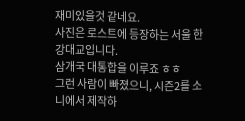재미있을것 같네요.
사진은 로스트에 등장하는 서울 한강대교입니다.
삼개국 대통합을 이루죠 ㅎㅎ
그런 사람이 빠졌으니, 시즌2를 소니에서 제작하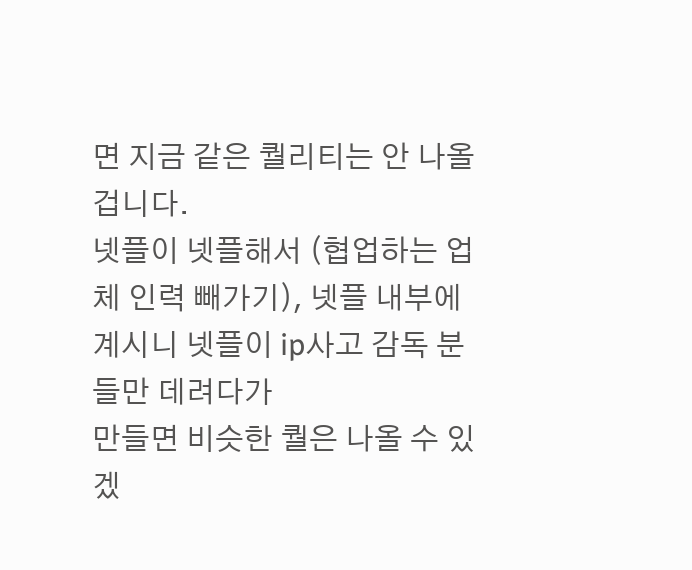면 지금 같은 퀄리티는 안 나올 겁니다.
넷플이 넷플해서 (협업하는 업체 인력 빼가기), 넷플 내부에 계시니 넷플이 ip사고 감독 분들만 데려다가
만들면 비슷한 퀄은 나올 수 있겠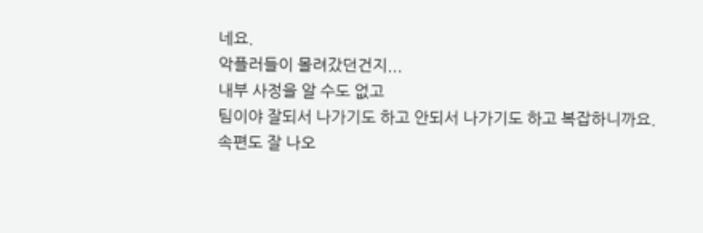네요.
악플러들이 몰려갔던건지...
내부 사정을 알 수도 없고
팀이야 잘되서 나가기도 하고 안되서 나가기도 하고 복잡하니까요.
속편도 잘 나오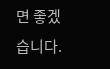면 좋겠습니다.